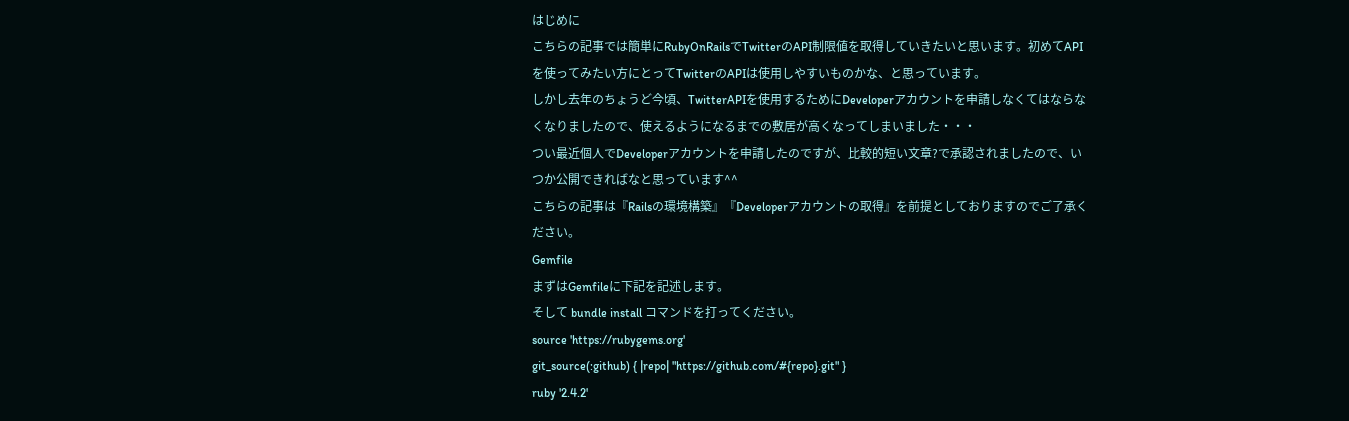はじめに
こちらの記事では簡単にRubyOnRailsでTwitterのAPI制限値を取得していきたいと思います。初めてAPIを使ってみたい方にとってTwitterのAPIは使用しやすいものかな、と思っています。
しかし去年のちょうど今頃、TwitterAPIを使用するためにDeveloperアカウントを申請しなくてはならなくなりましたので、使えるようになるまでの敷居が高くなってしまいました・・・
つい最近個人でDeveloperアカウントを申請したのですが、比較的短い文章?で承認されましたので、いつか公開できればなと思っています^^
こちらの記事は『Railsの環境構築』『Developerアカウントの取得』を前提としておりますのでご了承ください。
Gemfile
まずはGemfileに下記を記述します。
そして bundle install コマンドを打ってください。
source 'https://rubygems.org'
git_source(:github) { |repo| "https://github.com/#{repo}.git" }
ruby '2.4.2'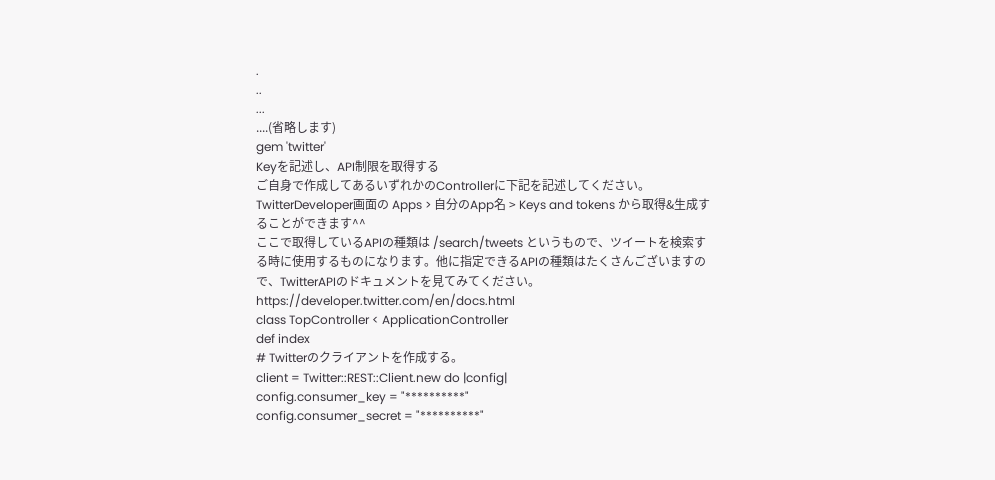.
..
...
....(省略します)
gem 'twitter'
Keyを記述し、API制限を取得する
ご自身で作成してあるいずれかのControllerに下記を記述してください。
TwitterDeveloper画面の Apps > 自分のApp名 > Keys and tokens から取得&生成することができます^^
ここで取得しているAPIの種類は /search/tweets というもので、ツイートを検索する時に使用するものになります。他に指定できるAPIの種類はたくさんございますので、TwitterAPIのドキュメントを見てみてください。
https://developer.twitter.com/en/docs.html
class TopController < ApplicationController
def index
# Twitterのクライアントを作成する。
client = Twitter::REST::Client.new do |config|
config.consumer_key = "**********"
config.consumer_secret = "**********"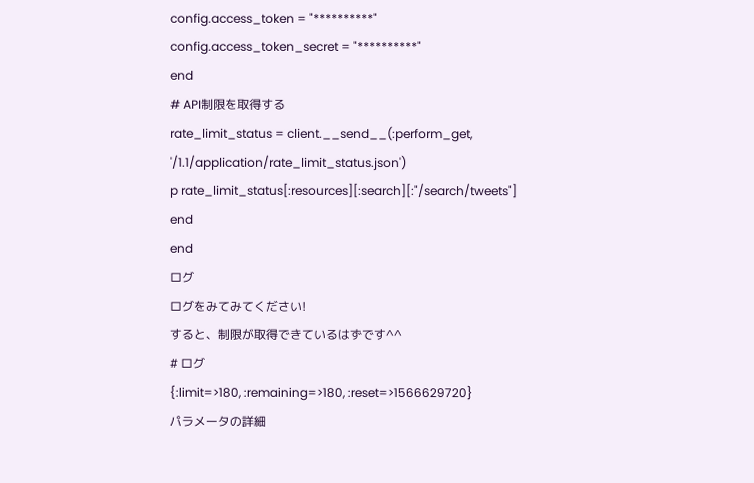config.access_token = "**********"
config.access_token_secret = "**********"
end
# API制限を取得する
rate_limit_status = client.__send__(:perform_get, '/1.1/application/rate_limit_status.json')
p rate_limit_status[:resources][:search][:"/search/tweets"]
end
end
ログ
ログをみてみてください!
すると、制限が取得できているはずです^^
# ログ
{:limit=>180, :remaining=>180, :reset=>1566629720}
パラメータの詳細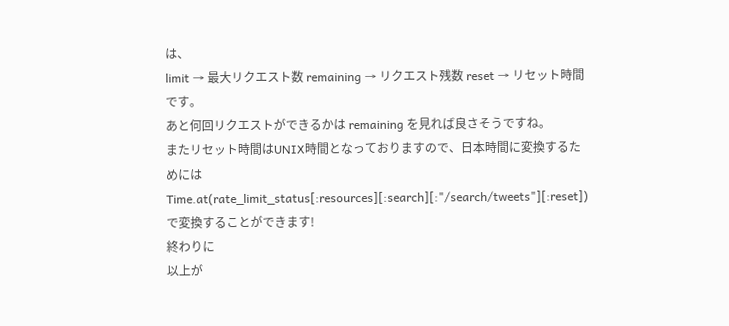は、
limit → 最大リクエスト数 remaining → リクエスト残数 reset → リセット時間
です。
あと何回リクエストができるかは remaining を見れば良さそうですね。
またリセット時間はUNIX時間となっておりますので、日本時間に変換するためには
Time.at(rate_limit_status[:resources][:search][:"/search/tweets"][:reset])
で変換することができます!
終わりに
以上が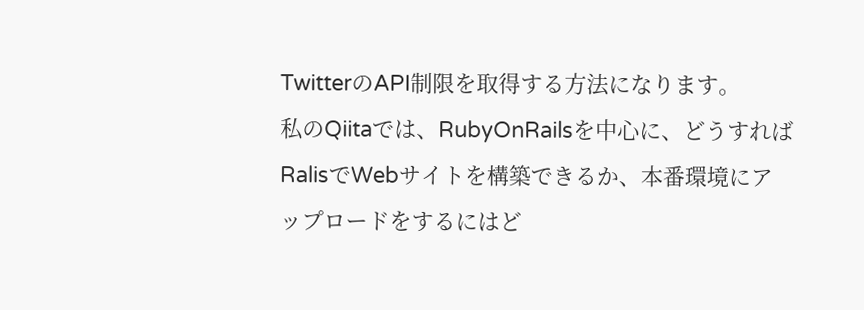TwitterのAPI制限を取得する方法になります。
私のQiitaでは、RubyOnRailsを中心に、どうすればRalisでWebサイトを構築できるか、本番環境にアップロードをするにはど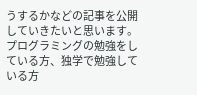うするかなどの記事を公開していきたいと思います。
プログラミングの勉強をしている方、独学で勉強している方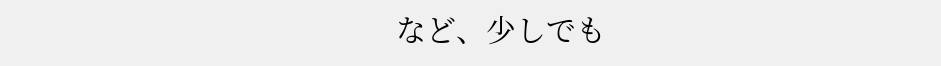など、少しでも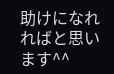助けになれればと思います^^